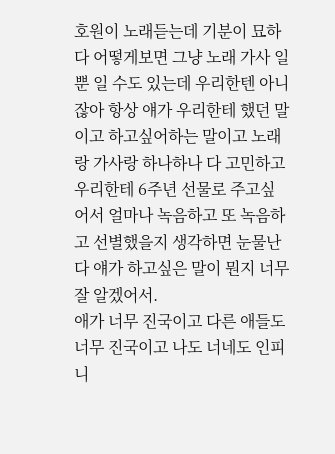호원이 노래듣는데 기분이 묘하다 어떻게보면 그냥 노래 가사 일 뿐 일 수도 있는데 우리한텐 아니잖아 항상 얘가 우리한테 했던 말이고 하고싶어하는 말이고 노래랑 가사랑 하나하나 다 고민하고 우리한테 6주년 선물로 주고싶어서 얼마나 녹음하고 또 녹음하고 선별했을지 생각하면 눈물난다 얘가 하고싶은 말이 뭔지 너무 잘 알겠어서.
애가 너무 진국이고 다른 애들도 너무 진국이고 나도 너네도 인피니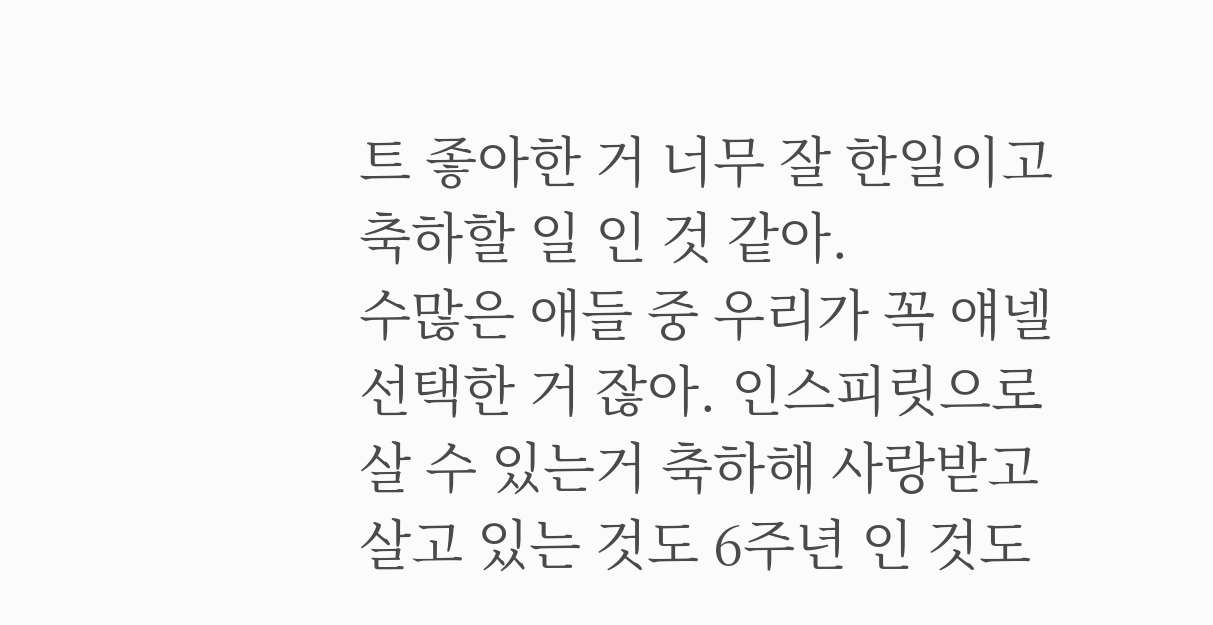트 좋아한 거 너무 잘 한일이고 축하할 일 인 것 같아.
수많은 애들 중 우리가 꼭 얘넬 선택한 거 잖아. 인스피릿으로 살 수 있는거 축하해 사랑받고 살고 있는 것도 6주년 인 것도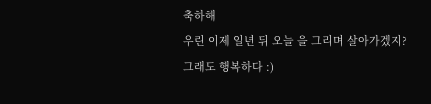축하해
우린 이제 일년 뒤 오늘 을 그리며 살아가겠지? 그래도 행복하다 :)